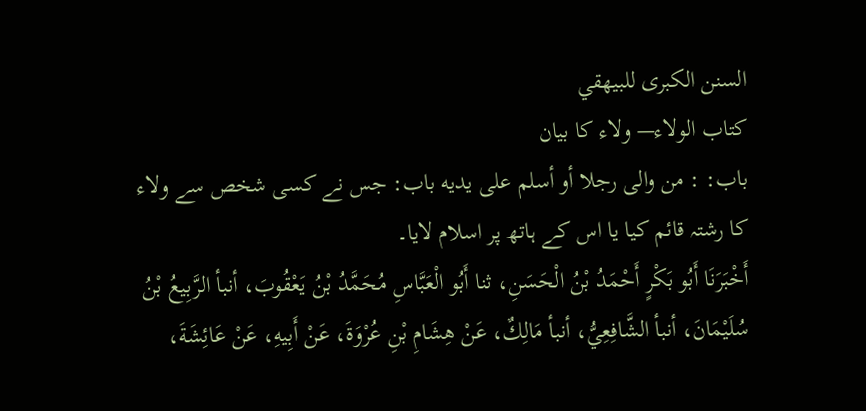السنن الكبرى للبيهقي
كتاب الولاء— ولاء کا بیان
باب: : من والى رجلا أو أسلم على يديه باب: جس نے کسی شخص سے ولاء کا رشتہ قائم کیا یا اس کے ہاتھ پر اسلام لایا۔
أَخْبَرَنَا أَبُو بَكْرٍ أَحْمَدُ بْنُ الْحَسَنِ، ثنا أَبُو الْعَبَّاسِ مُحَمَّدُ بْنُ يَعْقُوبَ، أنبأ الرَّبِيعُ بْنُ سُلَيْمَانَ، أنبأ الشَّافِعِيُّ، أنبأ مَالِكٌ، عَنْ هِشَامِ بْنِ عُرْوَةَ، عَنْ أَبِيهِ، عَنْ عَائِشَةَ،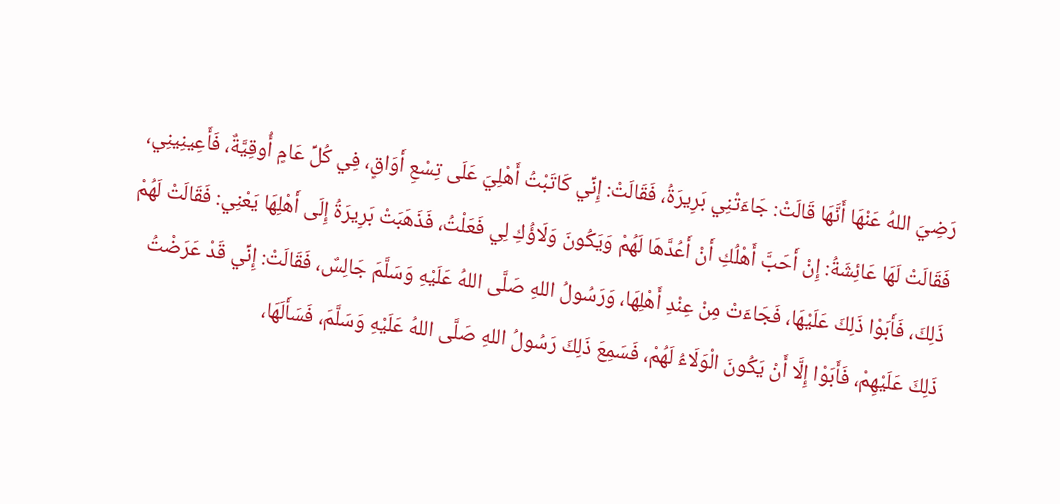رَضِيَ اللهُ عَنْهَا أَنَّهَا قَالَتْ: جَاءَتْنِي بَرِيرَةُ، فَقَالَتْ: إِنِّي كَاتَبْتُ أَهْلِيَ عَلَى تِسْعِ أَوَاقٍ، فِي كُلِّ عَامٍ أُوقِيَّةٌ، فَأَعِينِينِي، فَقَالَتْ لَهَا عَائِشَةُ: إِنْ أَحَبَّ أَهْلُكِ أَنْ أَعُدَّهَا لَهُمْ وَيَكُونَ وَلَاؤُكِ لِي فَعَلْتُ، فَذَهَبَتْ بَرِيرَةُ إِلَى أَهْلِهَا يَعْنِي: فَقَالَتْ لَهُمْ ذَلِكَ، فَأَبَوْا ذَلِكَ عَلَيْهَا، فَجَاءَتْ مِنْ عِنْدِ أَهْلِهَا، وَرَسُولُ اللهِ صَلَّى اللهُ عَلَيْهِ وَسَلَّمَ جَالِسٌ، فَقَالَتْ: إِنِّي قَدْ عَرَضْتُ ذَلِكَ عَلَيْهِمْ، فَأَبَوْا إِلَّا أَنْ يَكُونَ الْوَلَاءُ لَهُمْ، فَسَمِعَ ذَلِكَ رَسُولُ اللهِ صَلَّى اللهُ عَلَيْهِ وَسَلَّمَ، فَسَأَلَهَا،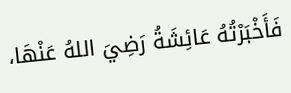فَأَخْبَرْتُهُ عَائِشَةُ رَضِيَ اللهُ عَنْهَا،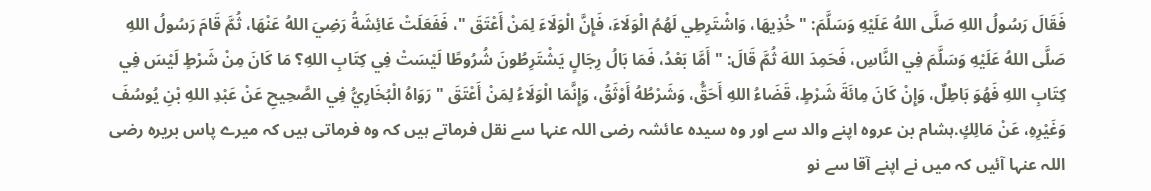فَقَالَ رَسُولُ اللهِ صَلَّى اللهُ عَلَيْهِ وَسَلَّمَ: " خُذِيهَا، وَاشْتَرِطِي لَهُمُ الْوَلَاءَ، فَإِنَّ الْوَلَاءَ لِمَنْ أَعْتَقَ "، فَفَعَلَتْ عَائِشَةُ رَضِيَ اللهُ عَنْهَا، ثُمَّ قَامَ رَسُولُ اللهِ صَلَّى اللهُ عَلَيْهِ وَسَلَّمَ فِي النَّاسِ، فَحَمِدَ اللهَ ثُمَّ قَالَ: " أَمَّا بَعْدُ، فَمَا بَالُ رِجَالٍ يَشْتَرِطُونَ شُرُوطًا لَيْسَتْ فِي كِتَابِ اللهِ؟ مَا كَانَ مِنْ شَرْطٍ لَيْسَ فِي كِتَابِ اللهِ فَهُوَ بَاطِلٌ، وَإِنْ كَانَ مِائَةَ شَرْطٍ، قَضَاءُ اللهِ أَحَقُّ، وَشَرْطُهُ أَوْثَقُ، وَإِنَّمَا الْوَلَاءُ لِمَنْ أَعْتَقَ " رَوَاهُ الْبُخَارِيُّ فِي الصَّحِيحِ عَنْ عَبْدِ اللهِ بْنِ يُوسُفَ وَغَيْرِهِ، عَنْ مَالِكٍ.ہشام بن عروہ اپنے والد سے اور وہ سیدہ عائشہ رضی اللہ عنہا سے نقل فرماتے ہیں کہ وہ فرماتی ہیں کہ میرے پاس بریرہ رضی اللہ عنہا آئیں کہ میں نے اپنے آقا سے نو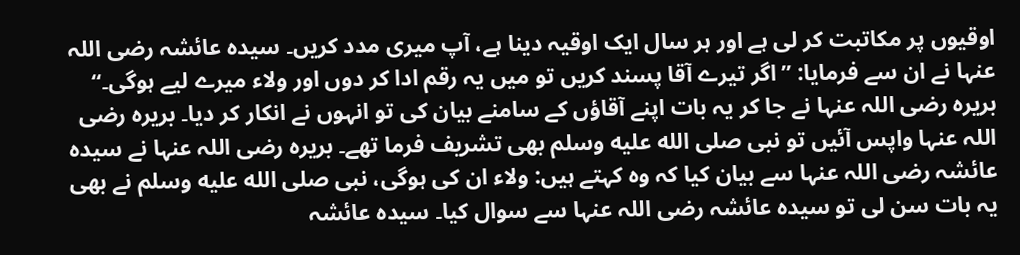اوقیوں پر مکاتبت کر لی ہے اور ہر سال ایک اوقیہ دینا ہے، آپ میری مدد کریں۔ سیدہ عائشہ رضی اللہ عنہا نے ان سے فرمایا: ”اگر تیرے آقا پسند کریں تو میں یہ رقم ادا کر دوں اور ولاء میرے لیے ہوگی۔“ بریرہ رضی اللہ عنہا نے جا کر یہ بات اپنے آقاؤں کے سامنے بیان کی تو انہوں نے انکار کر دیا۔ بریرہ رضی اللہ عنہا واپس آئیں تو نبی صلى الله عليه وسلم بھی تشریف فرما تھے۔ بریرہ رضی اللہ عنہا نے سیدہ عائشہ رضی اللہ عنہا سے بیان کیا کہ وہ کہتے ہیں: ولاء ان کی ہوگی، نبی صلى الله عليه وسلم نے بھی یہ بات سن لی تو سیدہ عائشہ رضی اللہ عنہا سے سوال کیا۔ سیدہ عائشہ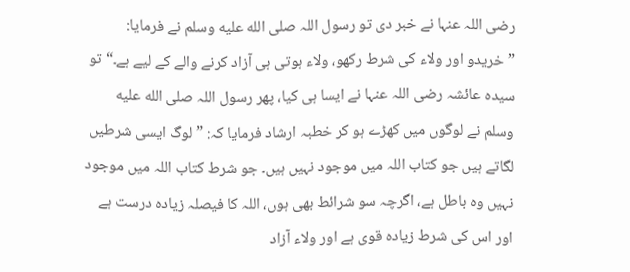رضی اللہ عنہا نے خبر دی تو رسول اللہ صلى الله عليه وسلم نے فرمایا: ”خریدو اور ولاء کی شرط رکھو، ولاء ہوتی ہی آزاد کرنے والے کے لیے ہے۔“ تو سیدہ عائشہ رضی اللہ عنہا نے ایسا ہی کیا، پھر رسول اللہ صلى الله عليه وسلم نے لوگوں میں کھڑے ہو کر خطبہ ارشاد فرمایا کہ: ”لوگ ایسی شرطیں لگاتے ہیں جو کتاب اللہ میں موجود نہیں ہیں۔ جو شرط کتاب اللہ میں موجود نہیں وہ باطل ہے، اگرچہ سو شرائط بھی ہوں، اللہ کا فیصلہ زیادہ درست ہے اور اس کی شرط زیادہ قوی ہے اور ولاء آزاد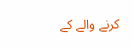کرنے والے کے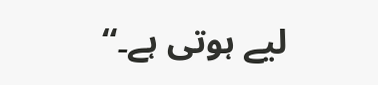لیے ہوتی ہے۔“